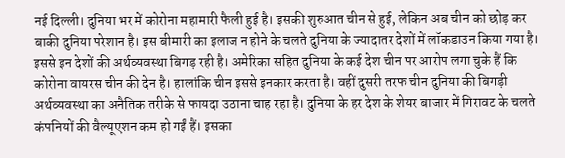नई दिल्ली। दुनिया भर में कोरोना महामारी फैली हुई है। इसकी शुरुआत चीन से हुई, लेकिन अब चीन को छोड़ कर बाकी दुनिया परेशान है। इस बीमारी का इलाज न होने के चलते दुनिया के ज्यादातर देशों में लॉकडाउन किया गया है। इससे इन देशों की अर्थव्यवस्था बिगड़ रही है। अमेरिका सहित दुनिया के कई देश चीन पर आरोप लगा चुके हैं कि कोरोना वायरस चीन की देन है। हालांकि चीन इससे इनकार करता है। वहीं दुसरी तरफ चीन दुनिया की बिगड़ी अर्थव्यवस्था का अनैतिक तरीके से फायदा उठाना चाह रहा है। दुनिया के हर देश के शेयर बाजार में गिरावट के चलते कंपनियों की वैल्यूएशन कम हो गईं हैं। इसका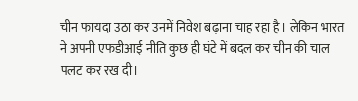चीन फायदा उठा कर उनमें निवेश बढ़ाना चाह रहा है। लेकिन भारत ने अपनी एफडीआई नीति कुछ ही घंटे में बदल कर चीन की चाल पलट कर रख दी।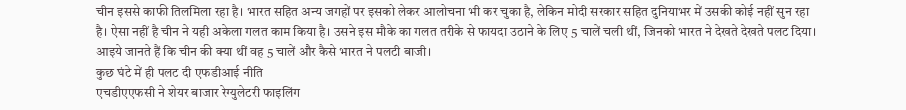चीन इससे काफी तिलमिला रहा है। भारत सहित अन्य जगहों पर इसको लेकर आलोचना भी कर चुका है, लेकिन मोदी सरकार सहित दुनियाभर में उसकी कोई नहीं सुन रहा है। ऐसा नहीं है चीन ने यही अकेला गलत काम किया है। उसने इस मौके का गलत तरीके से फायदा उठाने के लिए 5 चालें चली थीं, जिनको भारत ने देखते देखते पलट दिया।
आइये जानते हैं कि चीन की क्या थीं वह 5 चालें और कैसे भारत ने पलटी बाजी।
कुछ घंटे में ही पलट दी एफडीआई नीति
एचडीएएफसी ने शेयर बाजार रेग्युलेटरी फाइलिंग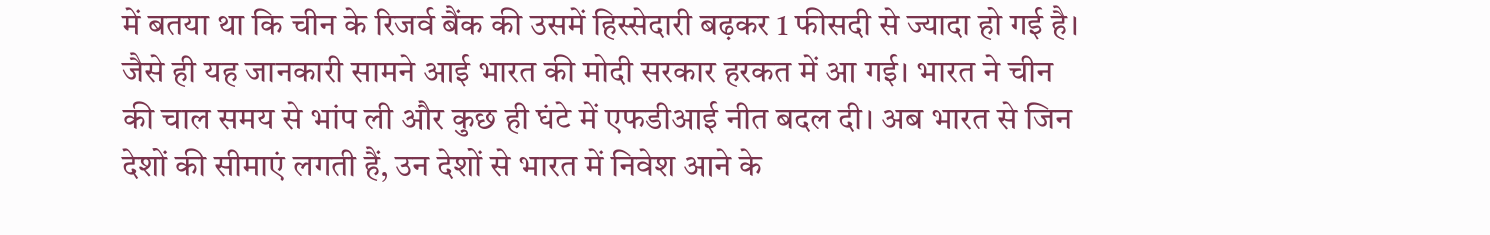में बतया था कि चीन के रिजर्व बैंक की उसमें हिस्सेदारी बढ़कर 1 फीसदी से ज्यादा हो गई है। जैसे ही यह जानकारी सामने आई भारत की मोदी सरकार हरकत में आ गई। भारत ने चीन की चाल समय से भांप ली और कुछ ही घंटे में एफडीआई नीत बदल दी। अब भारत से जिन देशों की सीमाएं लगती हैं, उन देशों से भारत में निवेश आने के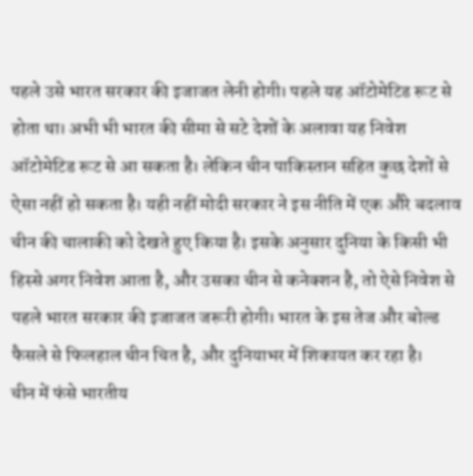पहले उसे भारत सरकार की इजाजत लेनी होगी। पहले यह ऑटोमेटिड रूट से होता था। अभी भी भारत की सीमा से सटे देशों के अलावा यह निवेश ऑटोमेटिड रूट से आ सकता है। लेकिन चीन पाकिस्तान सहित कुछ देशों से ऐसा नहीं हो सकता है। यही नहीं मोदी सरकार ने इस नीति में एक औरे बदलाव चीन की चालाकी को देखते हुए किया है। इसके अनुसार दुनिया के किसी भी हिस्से अगर निवेश आता है, और उसका चीन से कनेक्शन है, तो ऐसे निवेश से पहले भारत सरकार की इजाजत जरूरी होगी। भारत के इस तेज और बोल्ड फैसले से फिलहाल चीन चित है, और दुनियाभर में शिकायत कर रहा है।
चीन में फंसे भारतीय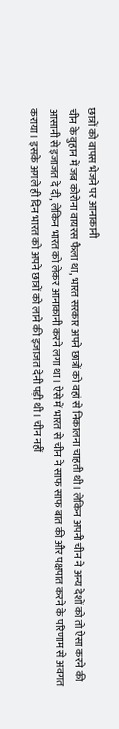छात्रों को वापस भेजने पर आनाकानी
चीन के वुहान में जब कोरोना वायरस फैला था, भारत सरकार अपने छात्रों को वहां से निकालना चाहती थी। लेकिन अपनी चीन ने अन्य देशों को तो ऐसा करने की आसानी से इजाजत दे दी, लेकिन भारत को लेकर आनाकानी करने लगा था। ऐसे में भारत से चीन ने साफ साफ बात की और पक्षपात करने के परिणाम से अवगत कराया। इसके अगले ही दिन भारत को अपने छात्रों को लाने की इजाजत देनी पड़ी थी। चीन नहीं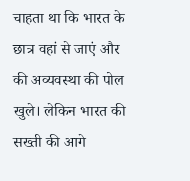चाहता था कि भारत के छात्र वहां से जाएं और की अव्यवस्था की पोल खुले। लेकिन भारत की सख्ती की आगे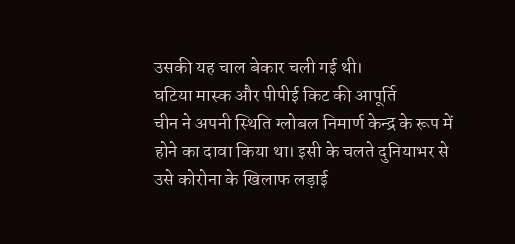उसकी यह चाल बेकार चली गई थी।
घटिया मास्क और पीपीई किट की आपूर्ति
चीन ने अपनी स्थिति ग्लोबल निमार्ण केन्द्र के रूप में होने का दावा किया था। इसी के चलते दुनियाभर से उसे कोरोना के खिलाफ लड़ाई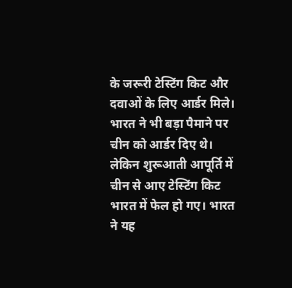के जरूरी टेस्टिंग किट और दवाओं के लिए आर्डर मिले। भारत ने भी बड़ा पैमाने पर चीन को आर्डर दिए थे। लेकिन शुरूआती आपूर्ति में चीन से आए टेस्टिंग किट भारत में फेल हो गए। भारत ने यह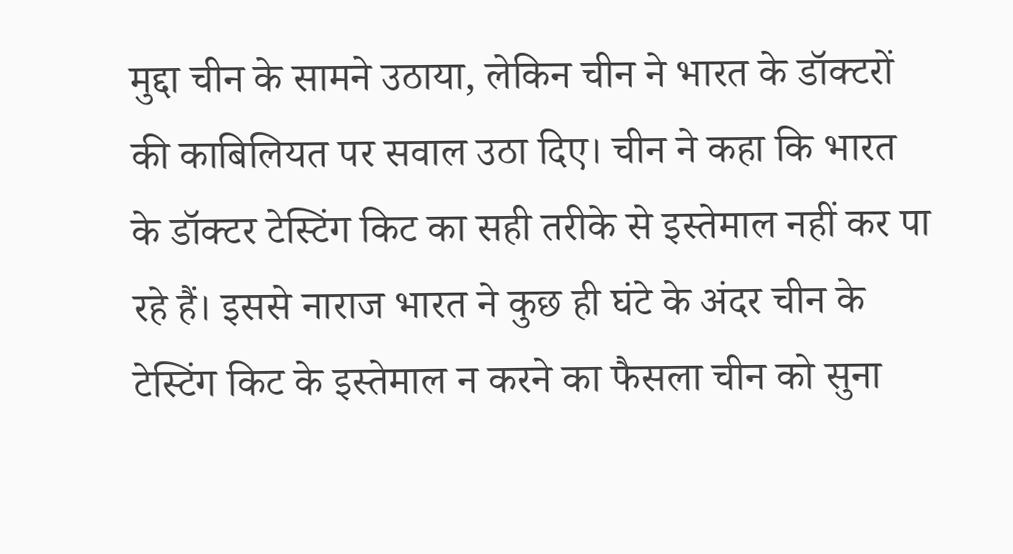मुद्दा चीन के सामने उठाया, लेकिन चीन ने भारत के डॉक्टरों की काबिलियत पर सवाल उठा दिए। चीन ने कहा कि भारत के डॉक्टर टेस्टिंग किट का सही तरीके से इस्तेमाल नहीं कर पा रहे हैं। इससे नाराज भारत ने कुछ ही घंटे के अंदर चीन के टेस्टिंग किट के इस्तेमाल न करने का फैसला चीन को सुना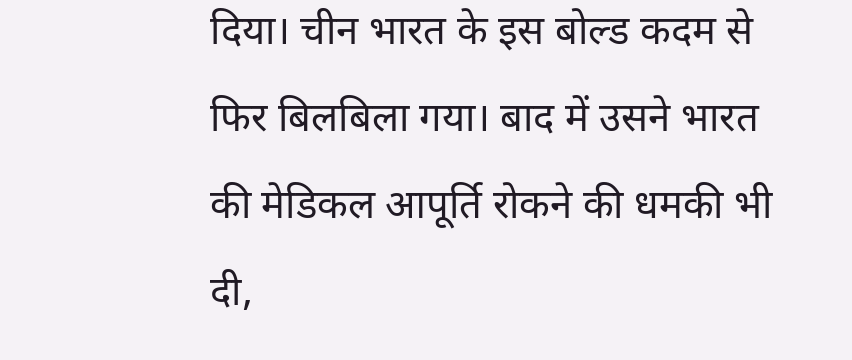दिया। चीन भारत के इस बोल्ड कदम से फिर बिलबिला गया। बाद में उसने भारत की मेडिकल आपूर्ति रोकने की धमकी भी दी,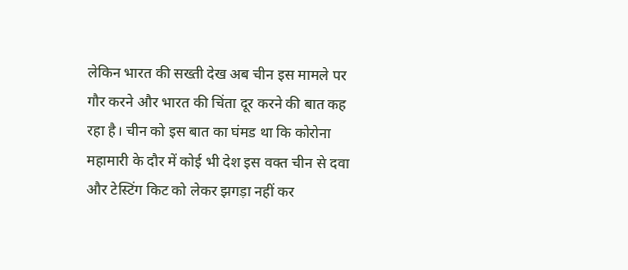लेकिन भारत की सख्ती देख अब चीन इस मामले पर गौर करने और भारत की चिंता दूर करने की बात कह रहा है। चीन को इस बात का घंमड था कि कोरोना महामारी के दौर में कोई भी देश इस वक्त चीन से दवा और टेस्टिंग किट को लेकर झगड़ा नहीं कर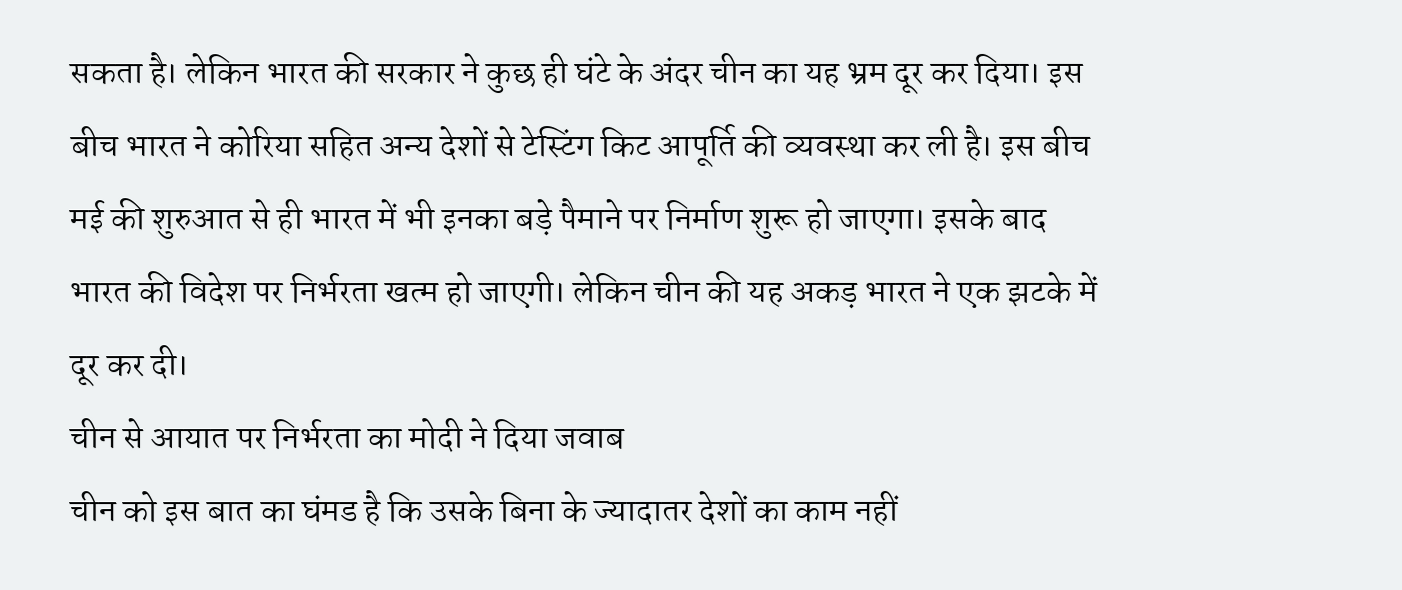सकता है। लेकिन भारत की सरकार ने कुछ ही घंटे के अंदर चीन का यह भ्रम दूर कर दिया। इस बीच भारत ने कोरिया सहित अन्य देशों से टेस्टिंग किट आपूर्ति की व्यवस्था कर ली है। इस बीच मई की शुरुआत से ही भारत में भी इनका बड़े पैमाने पर निर्माण शुरू हो जाएगा। इसके बाद भारत की विदेश पर निर्भरता खत्म हो जाएगी। लेकिन चीन की यह अकड़ भारत ने एक झटके में दूर कर दी।
चीन से आयात पर निर्भरता का मोदी ने दिया जवाब
चीन को इस बात का घंमड है कि उसके बिना के ज्यादातर देशों का काम नहीं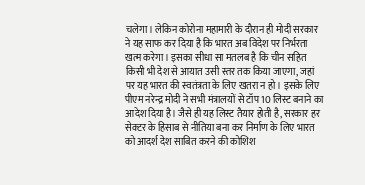चलेगा। लेकिन कोरोना महामारी के दौरान ही मोदी सरकार ने यह साफ कर दिया है कि भारत अब विदेश पर निर्भरता खत्म करेगा। इसका सीधा सा मतलब है कि चीन सहित किसी भी देश से आयात उसी स्तर तक किया जाएगा, जहां पर यह भारत की स्वतंत्रता के लिए खतरा न हो। इसके लिए पीएम नरेन्द्र मोदी ने सभी मंत्रालयों से टॉप 10 लिस्ट बनाने का आदेश दिया है। जैसे ही यह लिस्ट तैयार होती है, सरकार हर सेक्टर के हिसाब से नीतिया बना कर निर्माण के लिए भारत को आदर्श देश साबित करने की कोशिश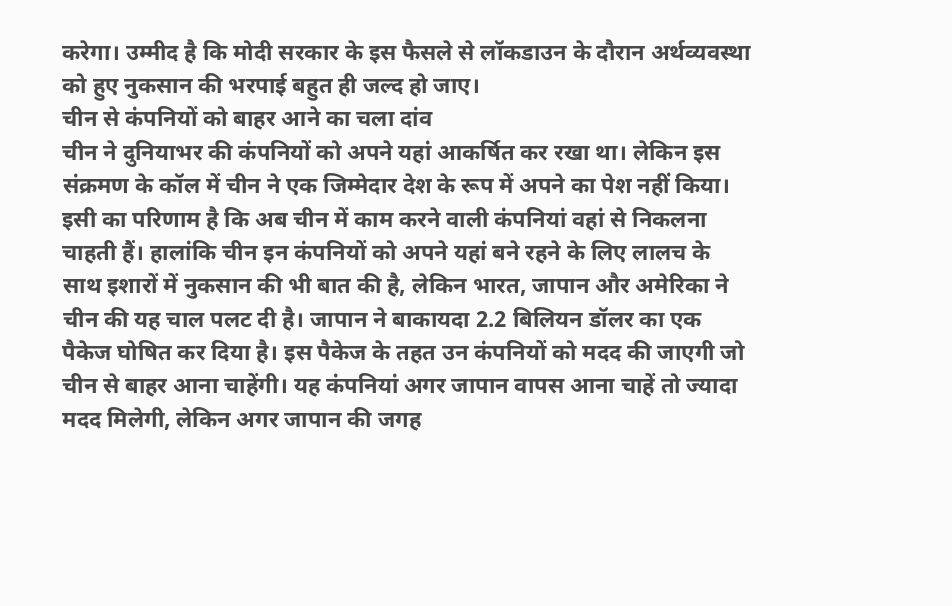करेगा। उम्मीद है कि मोदी सरकार के इस फैसले से लॉकडाउन के दौरान अर्थव्यवस्था को हुए नुकसान की भरपाई बहुत ही जल्द हो जाए।
चीन से कंपनियों को बाहर आने का चला दांव
चीन ने दुनियाभर की कंपनियों को अपने यहां आकर्षित कर रखा था। लेकिन इस संक्रमण के कॉल में चीन ने एक जिम्मेदार देश के रूप में अपने का पेश नहीं किया। इसी का परिणाम है कि अब चीन में काम करने वाली कंपनियां वहां से निकलना चाहती हैं। हालांकि चीन इन कंपनियों को अपने यहां बने रहने के लिए लालच के साथ इशारों में नुकसान की भी बात की है, लेकिन भारत, जापान और अमेरिका ने चीन की यह चाल पलट दी है। जापान ने बाकायदा 2.2 बिलियन डॉलर का एक पैकेज घोषित कर दिया है। इस पैकेज के तहत उन कंपनियों को मदद की जाएगी जो चीन से बाहर आना चाहेंगी। यह कंपनियां अगर जापान वापस आना चाहें तो ज्यादा मदद मिलेगी, लेकिन अगर जापान की जगह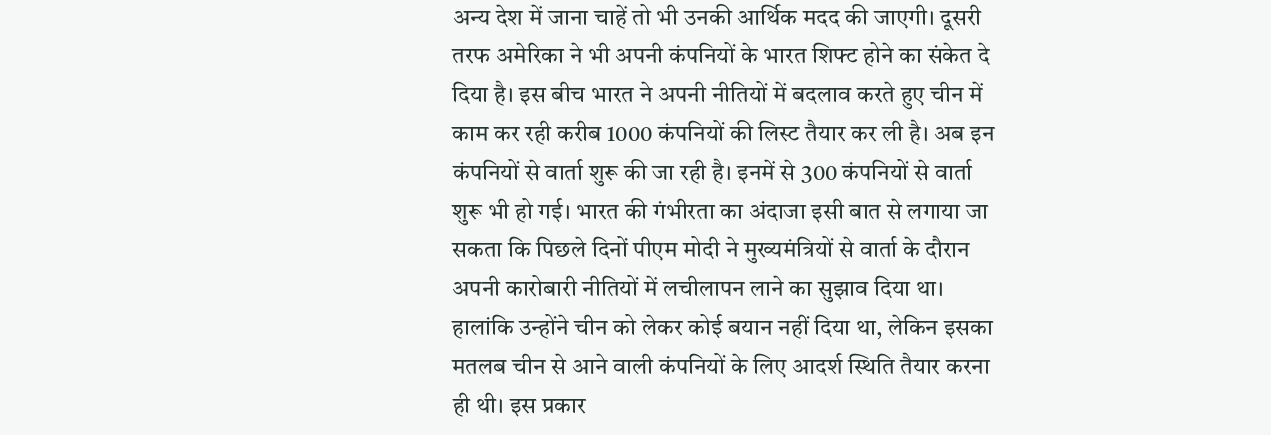अन्य देश में जाना चाहें तो भी उनकी आर्थिक मदद की जाएगी। दूसरी तरफ अमेरिका ने भी अपनी कंपनियों के भारत शिफ्ट होने का संकेत दे दिया है। इस बीच भारत ने अपनी नीतियों में बदलाव करते हुए चीन में काम कर रही करीब 1000 कंपनियों की लिस्ट तैयार कर ली है। अब इन कंपनियों से वार्ता शुरू की जा रही है। इनमें से 300 कंपनियों से वार्ता शुरू भी हो गई। भारत की गंभीरता का अंदाजा इसी बात से लगाया जा सकता कि पिछले दिनों पीएम मोदी ने मुख्यमंत्रियों से वार्ता के दौरान अपनी कारोबारी नीतियों में लचीलापन लाने का सुझाव दिया था। हालांकि उन्होंने चीन को लेकर कोई बयान नहीं दिया था, लेकिन इसका मतलब चीन से आने वाली कंपनियों के लिए आदर्श स्थिति तैयार करना ही थी। इस प्रकार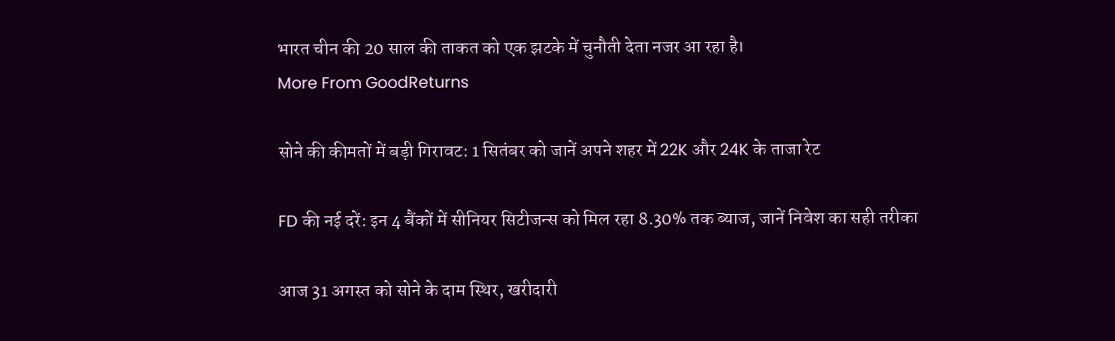भारत चीन की 20 साल की ताकत को एक झटके में चुनौती देता नजर आ रहा है।
More From GoodReturns

सोने की कीमतों में बड़ी गिरावट: 1 सितंबर को जानें अपने शहर में 22K और 24K के ताजा रेट

FD की नई दरें: इन 4 बैंकों में सीनियर सिटीजन्स को मिल रहा 8.30% तक ब्याज, जानें निवेश का सही तरीका

आज 31 अगस्त को सोने के दाम स्थिर, खरीदारी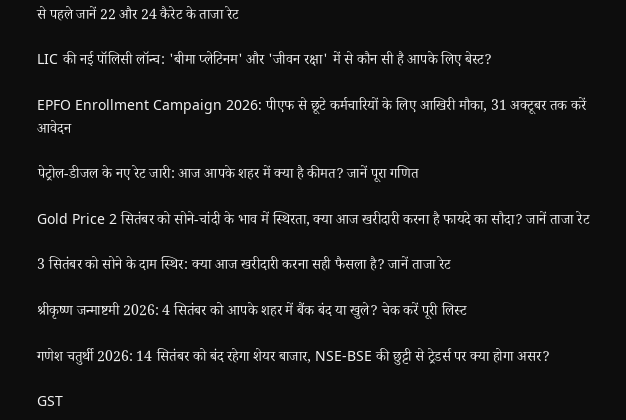से पहले जानें 22 और 24 कैरेट के ताजा रेट

LIC की नई पॉलिसी लॉन्च: 'बीमा प्लेटिनम' और 'जीवन रक्षा' में से कौन सी है आपके लिए बेस्ट?

EPFO Enrollment Campaign 2026: पीएफ से छूटे कर्मचारियों के लिए आखिरी मौका, 31 अक्टूबर तक करें आवेदन

पेट्रोल-डीजल के नए रेट जारी: आज आपके शहर में क्या है कीमत? जानें पूरा गणित

Gold Price 2 सितंबर को सोने-चांदी के भाव में स्थिरता, क्या आज खरीदारी करना है फायदे का सौदा? जानें ताजा रेट

3 सितंबर को सोने के दाम स्थिर: क्या आज खरीदारी करना सही फैसला है? जानें ताजा रेट

श्रीकृष्ण जन्माष्टमी 2026: 4 सितंबर को आपके शहर में बैंक बंद या खुले? चेक करें पूरी लिस्ट

गणेश चतुर्थी 2026: 14 सितंबर को बंद रहेगा शेयर बाजार, NSE-BSE की छुट्टी से ट्रेडर्स पर क्या होगा असर?

GST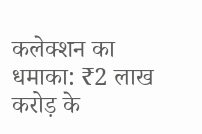कलेक्शन का धमाका: ₹2 लाख करोड़ के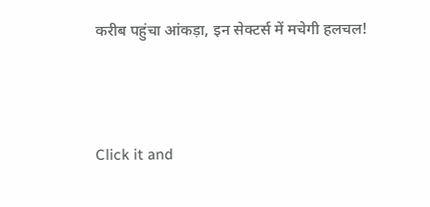करीब पहुंचा आंकड़ा, इन सेक्टर्स में मचेगी हलचल!



Click it and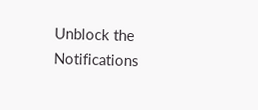Unblock the Notifications